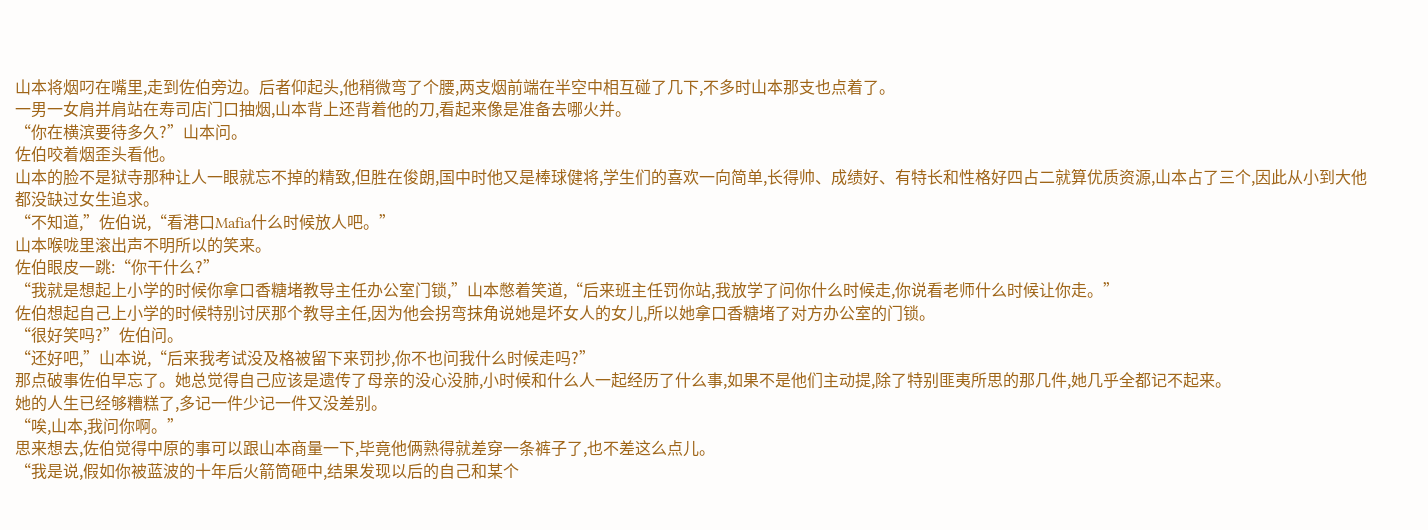山本将烟叼在嘴里,走到佐伯旁边。后者仰起头,他稍微弯了个腰,两支烟前端在半空中相互碰了几下,不多时山本那支也点着了。
一男一女肩并肩站在寿司店门口抽烟,山本背上还背着他的刀,看起来像是准备去哪火并。
“你在横滨要待多久?”山本问。
佐伯咬着烟歪头看他。
山本的脸不是狱寺那种让人一眼就忘不掉的精致,但胜在俊朗,国中时他又是棒球健将,学生们的喜欢一向简单,长得帅、成绩好、有特长和性格好四占二就算优质资源,山本占了三个,因此从小到大他都没缺过女生追求。
“不知道,”佐伯说,“看港口Mafia什么时候放人吧。”
山本喉咙里滚出声不明所以的笑来。
佐伯眼皮一跳:“你干什么?”
“我就是想起上小学的时候你拿口香糖堵教导主任办公室门锁,”山本憋着笑道,“后来班主任罚你站,我放学了问你什么时候走,你说看老师什么时候让你走。”
佐伯想起自己上小学的时候特别讨厌那个教导主任,因为他会拐弯抹角说她是坏女人的女儿,所以她拿口香糖堵了对方办公室的门锁。
“很好笑吗?”佐伯问。
“还好吧,”山本说,“后来我考试没及格被留下来罚抄,你不也问我什么时候走吗?”
那点破事佐伯早忘了。她总觉得自己应该是遗传了母亲的没心没肺,小时候和什么人一起经历了什么事,如果不是他们主动提,除了特别匪夷所思的那几件,她几乎全都记不起来。
她的人生已经够糟糕了,多记一件少记一件又没差别。
“唉,山本,我问你啊。”
思来想去,佐伯觉得中原的事可以跟山本商量一下,毕竟他俩熟得就差穿一条裤子了,也不差这么点儿。
“我是说,假如你被蓝波的十年后火箭筒砸中,结果发现以后的自己和某个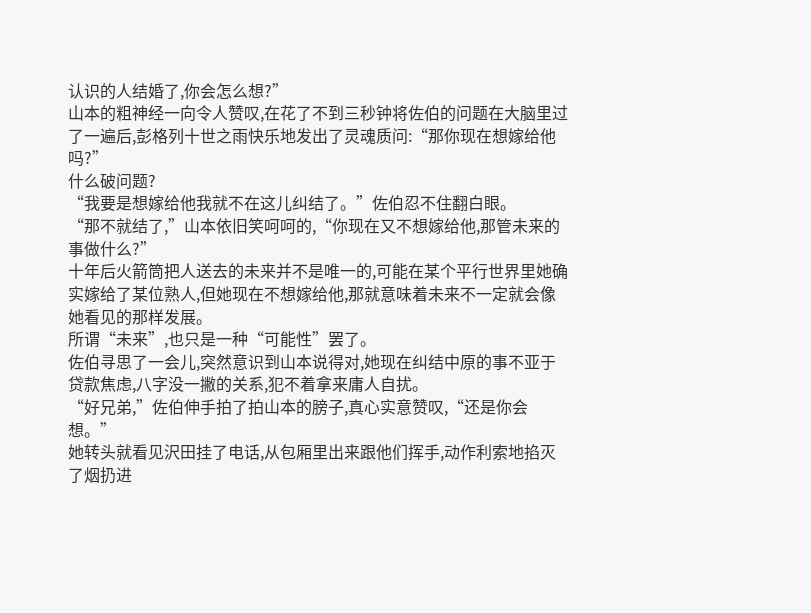认识的人结婚了,你会怎么想?”
山本的粗神经一向令人赞叹,在花了不到三秒钟将佐伯的问题在大脑里过了一遍后,彭格列十世之雨快乐地发出了灵魂质问:“那你现在想嫁给他吗?”
什么破问题?
“我要是想嫁给他我就不在这儿纠结了。”佐伯忍不住翻白眼。
“那不就结了,”山本依旧笑呵呵的,“你现在又不想嫁给他,那管未来的事做什么?”
十年后火箭筒把人送去的未来并不是唯一的,可能在某个平行世界里她确实嫁给了某位熟人,但她现在不想嫁给他,那就意味着未来不一定就会像她看见的那样发展。
所谓“未来”,也只是一种“可能性”罢了。
佐伯寻思了一会儿,突然意识到山本说得对,她现在纠结中原的事不亚于贷款焦虑,八字没一撇的关系,犯不着拿来庸人自扰。
“好兄弟,”佐伯伸手拍了拍山本的膀子,真心实意赞叹,“还是你会想。”
她转头就看见沢田挂了电话,从包厢里出来跟他们挥手,动作利索地掐灭了烟扔进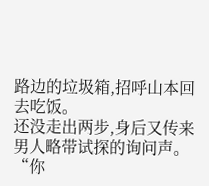路边的垃圾箱,招呼山本回去吃饭。
还没走出两步,身后又传来男人略带试探的询问声。
“你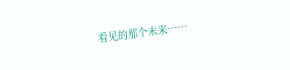看见的那个未来……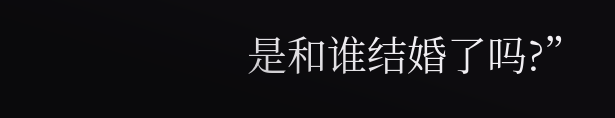是和谁结婚了吗?”